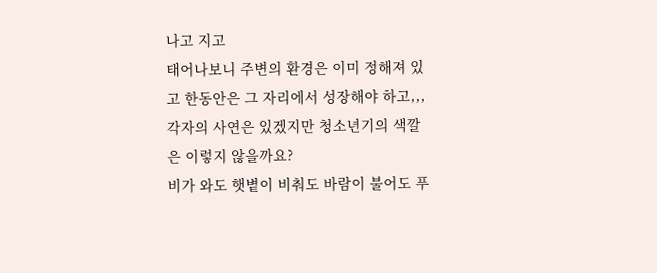나고 지고
태어나보니 주변의 환경은 이미 정해져 있고 한동안은 그 자리에서 성장해야 하고,,,
각자의 사연은 있겠지만 청소년기의 색깔은 이렇지 않을까요?
비가 와도 햇볕이 비춰도 바람이 불어도 푸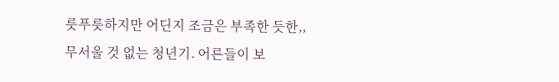릇푸릇하지만 어딘지 조금은 부족한 듯한,,
무서울 것 없는 청년기. 어른들이 보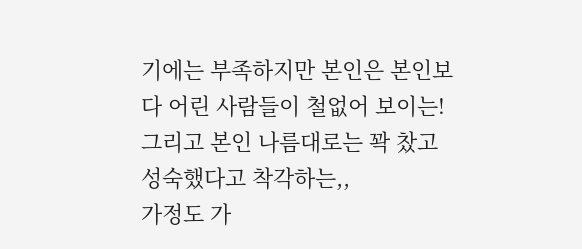기에는 부족하지만 본인은 본인보다 어린 사람들이 철없어 보이는!
그리고 본인 나름대로는 꽉 찼고 성숙했다고 착각하는,,
가정도 가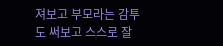져보고 부모라는 감투도 써보고 스스로 잘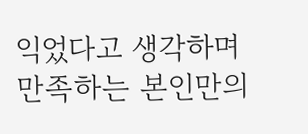익었다고 생각하며 만족하는 본인만의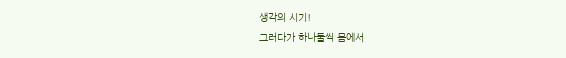생각의 시기!
그러다가 하나둘씩 몸에서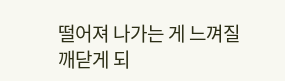떨어져 나가는 게 느껴질 깨닫게 되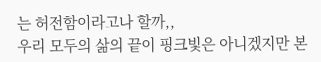는 허전함이라고나 할까,,
우리 모두의 삶의 끝이 핑크빛은 아니겠지만 본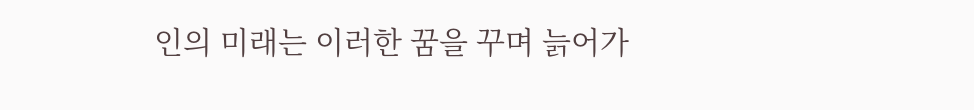인의 미래는 이러한 꿈을 꾸며 늙어가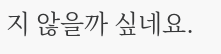지 않을까 싶네요.